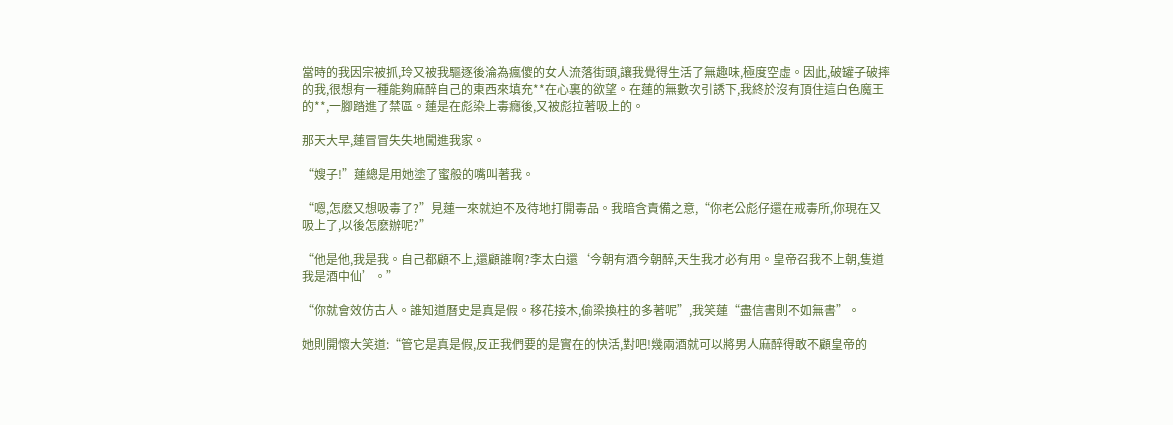當時的我因宗被抓,玲又被我驅逐後淪為瘋傻的女人流落街頭,讓我覺得生活了無趣味,極度空虛。因此,破罐子破摔的我,很想有一種能夠麻醉自己的東西來填充**在心裏的欲望。在蓮的無數次引誘下,我終於沒有頂住這白色魔王的**,一腳踏進了禁區。蓮是在彪染上毒癮後,又被彪拉著吸上的。

那天大早,蓮冒冒失失地闖進我家。

“嫂子!”蓮總是用她塗了蜜般的嘴叫著我。

“嗯,怎麽又想吸毒了?”見蓮一來就迫不及待地打開毒品。我暗含責備之意,“你老公彪仔還在戒毒所,你現在又吸上了,以後怎麽辦呢?”

“他是他,我是我。自己都顧不上,還顧誰啊?李太白還‘今朝有酒今朝醉,天生我才必有用。皇帝召我不上朝,隻道我是酒中仙’。”

“你就會效仿古人。誰知道曆史是真是假。移花接木,偷梁換柱的多著呢”,我笑蓮“盡信書則不如無書”。

她則開懷大笑道:“管它是真是假,反正我們要的是實在的快活,對吧!幾兩酒就可以將男人麻醉得敢不顧皇帝的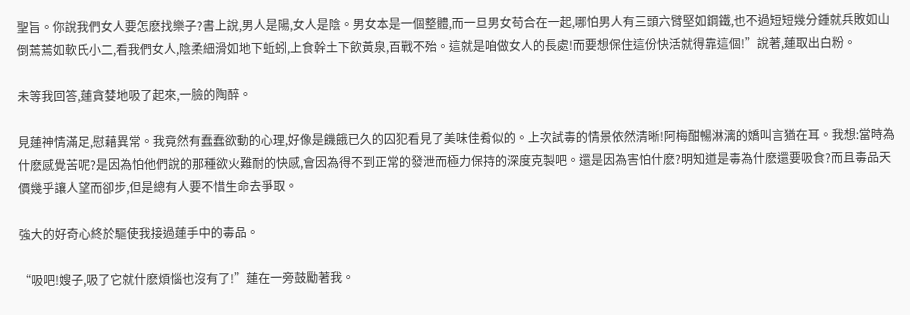聖旨。你說我們女人要怎麽找樂子?書上說,男人是陽,女人是陰。男女本是一個整體,而一旦男女苟合在一起,哪怕男人有三頭六臂堅如鋼鐵,也不過短短幾分鍾就兵敗如山倒蔫蔫如軟氏小二,看我們女人,陰柔細滑如地下蚯蚓,上食幹土下飲黃泉,百戰不殆。這就是咱做女人的長處!而要想保住這份快活就得靠這個!”說著,蓮取出白粉。

未等我回答,蓮貪婪地吸了起來,一臉的陶醉。

見蓮神情滿足,慰藉異常。我竟然有蠢蠢欲動的心理,好像是饑餓已久的囚犯看見了美味佳肴似的。上次試毒的情景依然清晰!阿梅酣暢淋漓的嬌叫言猶在耳。我想:當時為什麽感覺苦呢?是因為怕他們說的那種欲火難耐的快感,會因為得不到正常的發泄而極力保持的深度克製吧。還是因為害怕什麽?明知道是毒為什麽還要吸食?而且毒品天價幾乎讓人望而卻步,但是總有人要不惜生命去爭取。

強大的好奇心終於驅使我接過蓮手中的毒品。

“吸吧!嫂子,吸了它就什麽煩惱也沒有了!”蓮在一旁鼓勵著我。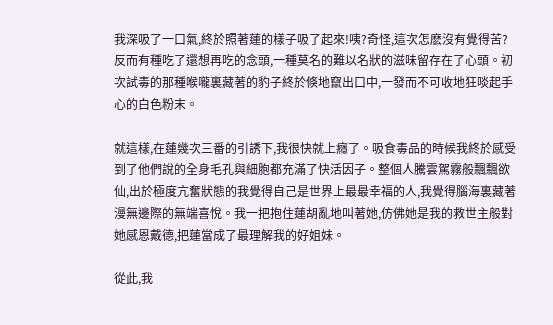我深吸了一口氣,終於照著蓮的樣子吸了起來!咦?奇怪,這次怎麽沒有覺得苦?反而有種吃了還想再吃的念頭,一種莫名的難以名狀的滋味留存在了心頭。初次試毒的那種喉嚨裏藏著的豹子終於倏地竄出口中,一發而不可收地狂啖起手心的白色粉末。

就這樣,在蓮幾次三番的引誘下,我很快就上癮了。吸食毒品的時候我終於感受到了他們說的全身毛孔與細胞都充滿了快活因子。整個人騰雲駕霧般飄飄欲仙,出於極度亢奮狀態的我覺得自己是世界上最最幸福的人,我覺得腦海裏藏著漫無邊際的無端喜悅。我一把抱住蓮胡亂地叫著她,仿佛她是我的救世主般對她感恩戴德,把蓮當成了最理解我的好姐妹。

從此,我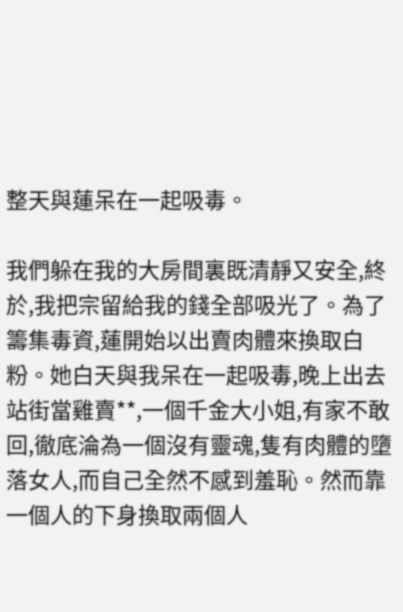整天與蓮呆在一起吸毒。

我們躲在我的大房間裏既清靜又安全,終於,我把宗留給我的錢全部吸光了。為了籌集毒資,蓮開始以出賣肉體來換取白粉。她白天與我呆在一起吸毒,晚上出去站街當雞賣**,一個千金大小姐,有家不敢回,徹底淪為一個沒有靈魂,隻有肉體的墮落女人,而自己全然不感到羞恥。然而靠一個人的下身換取兩個人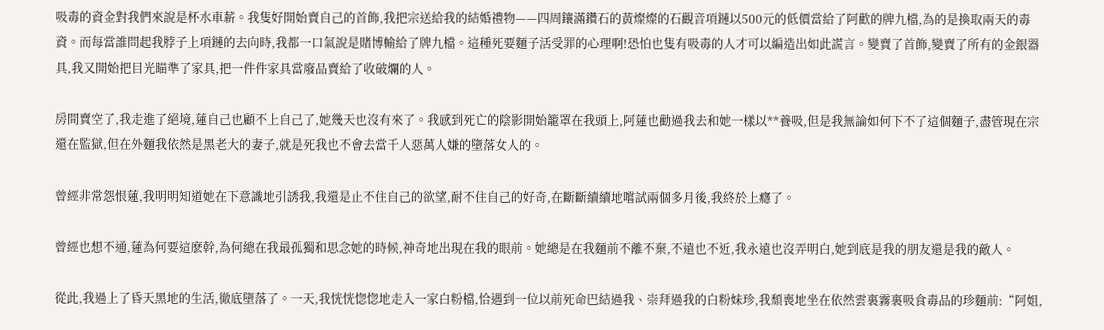吸毒的資金對我們來說是杯水車薪。我隻好開始賣自己的首飾,我把宗送給我的結婚禮物——四周鑲滿鑽石的黃燦燦的石觀音項鏈以500元的低價當給了阿歡的牌九檔,為的是換取兩天的毒資。而每當誰問起我脖子上項鏈的去向時,我都一口氣說是賭博輸給了牌九檔。這種死要麵子活受罪的心理啊!恐怕也隻有吸毒的人才可以編造出如此謊言。變賣了首飾,變賣了所有的金銀器具,我又開始把目光瞄準了家具,把一件件家具當廢品賣給了收破爛的人。

房間賣空了,我走進了絕境,蓮自己也顧不上自己了,她幾天也沒有來了。我感到死亡的陰影開始籠罩在我頭上,阿蓮也勸過我去和她一樣以**養吸,但是我無論如何下不了這個麵子,盡管現在宗還在監獄,但在外麵我依然是黑老大的妻子,就是死我也不會去當千人惡萬人嫌的墮落女人的。

曾經非常怨恨蓮,我明明知道她在下意識地引誘我,我還是止不住自己的欲望,耐不住自己的好奇,在斷斷續續地嚐試兩個多月後,我終於上癮了。

曾經也想不通,蓮為何要這麽幹,為何總在我最孤獨和思念她的時候,神奇地出現在我的眼前。她總是在我麵前不離不棄,不遠也不近,我永遠也沒弄明白,她到底是我的朋友還是我的敵人。

從此,我過上了昏天黑地的生活,徹底墮落了。一天,我恍恍惚惚地走入一家白粉檔,恰遇到一位以前死命巴結過我、崇拜過我的白粉妹珍,我頹喪地坐在依然雲裏霧裏吸食毒品的珍麵前:“阿姐,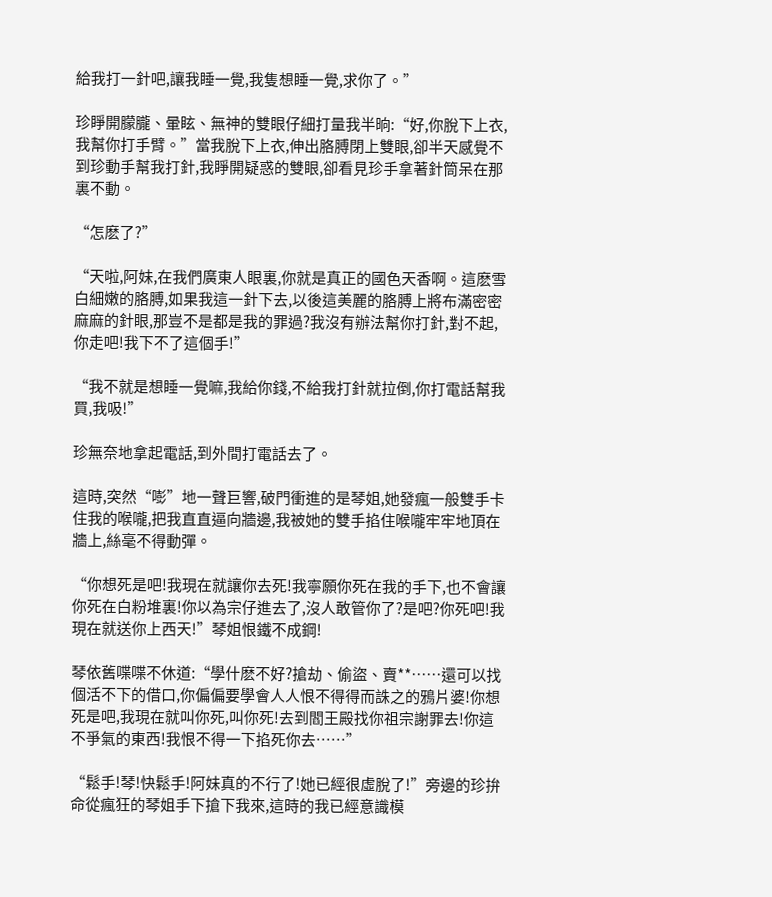給我打一針吧,讓我睡一覺,我隻想睡一覺,求你了。”

珍睜開朦朧、暈眩、無神的雙眼仔細打量我半晌:“好,你脫下上衣,我幫你打手臂。”當我脫下上衣,伸出胳膊閉上雙眼,卻半天感覺不到珍動手幫我打針,我睜開疑惑的雙眼,卻看見珍手拿著針筒呆在那裏不動。

“怎麽了?”

“天啦,阿妹,在我們廣東人眼裏,你就是真正的國色天香啊。這麽雪白細嫩的胳膊,如果我這一針下去,以後這美麗的胳膊上將布滿密密麻麻的針眼,那豈不是都是我的罪過?我沒有辦法幫你打針,對不起,你走吧!我下不了這個手!”

“我不就是想睡一覺嘛,我給你錢,不給我打針就拉倒,你打電話幫我買,我吸!”

珍無奈地拿起電話,到外間打電話去了。

這時,突然“嘭”地一聲巨響,破門衝進的是琴姐,她發瘋一般雙手卡住我的喉嚨,把我直直逼向牆邊,我被她的雙手掐住喉嚨牢牢地頂在牆上,絲毫不得動彈。

“你想死是吧!我現在就讓你去死!我寧願你死在我的手下,也不會讓你死在白粉堆裏!你以為宗仔進去了,沒人敢管你了?是吧?你死吧!我現在就送你上西天!”琴姐恨鐵不成鋼!

琴依舊喋喋不休道:“學什麽不好?搶劫、偷盜、賣**……還可以找個活不下的借口,你偏偏要學會人人恨不得得而誅之的鴉片婆!你想死是吧,我現在就叫你死,叫你死!去到閻王殿找你祖宗謝罪去!你這不爭氣的東西!我恨不得一下掐死你去……”

“鬆手!琴!快鬆手!阿妹真的不行了!她已經很虛脫了!”旁邊的珍拚命從瘋狂的琴姐手下搶下我來,這時的我已經意識模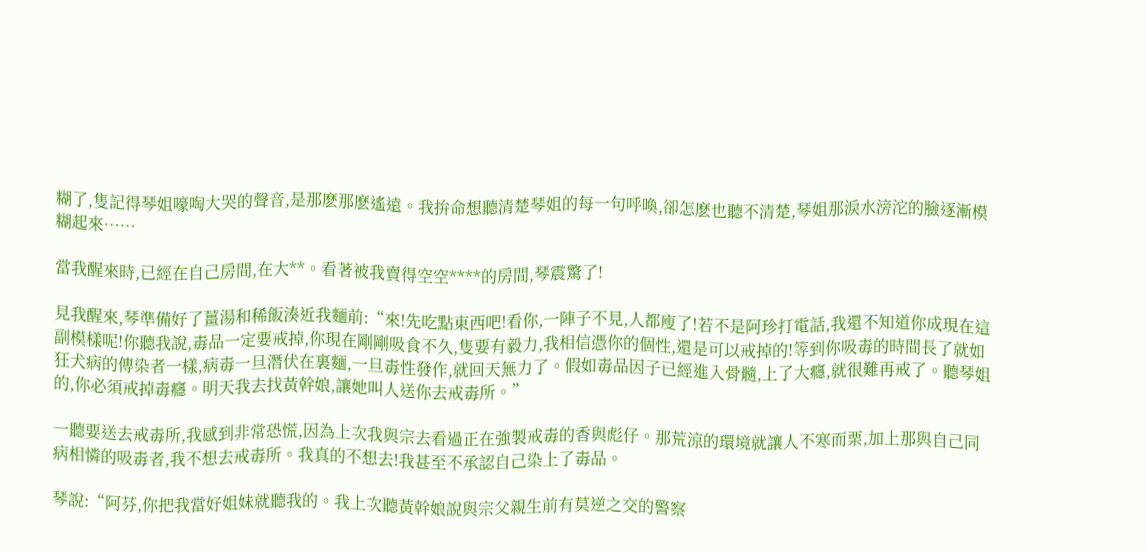糊了,隻記得琴姐嚎啕大哭的聲音,是那麽那麽遙遠。我拚命想聽清楚琴姐的每一句呼喚,卻怎麽也聽不清楚,琴姐那淚水滂沱的臉逐漸模糊起來……

當我醒來時,已經在自己房間,在大**。看著被我賣得空空****的房間,琴震驚了!

見我醒來,琴準備好了薑湯和稀飯湊近我麵前:“來!先吃點東西吧!看你,一陣子不見,人都廋了!若不是阿珍打電話,我還不知道你成現在這副模樣呢!你聽我說,毒品一定要戒掉,你現在剛剛吸食不久,隻要有毅力,我相信憑你的個性,還是可以戒掉的!等到你吸毒的時間長了就如狂犬病的傳染者一樣,病毒一旦潛伏在裏麵,一旦毒性發作,就回天無力了。假如毒品因子已經進入骨髓,上了大癮,就很難再戒了。聽琴姐的,你必須戒掉毒癮。明天我去找黃幹娘,讓她叫人送你去戒毒所。”

一聽要送去戒毒所,我感到非常恐慌,因為上次我與宗去看過正在強製戒毒的香與彪仔。那荒涼的環境就讓人不寒而栗,加上那與自己同病相憐的吸毒者,我不想去戒毒所。我真的不想去!我甚至不承認自己染上了毒品。

琴說:“阿芬,你把我當好姐妹就聽我的。我上次聽黃幹娘說與宗父親生前有莫逆之交的警察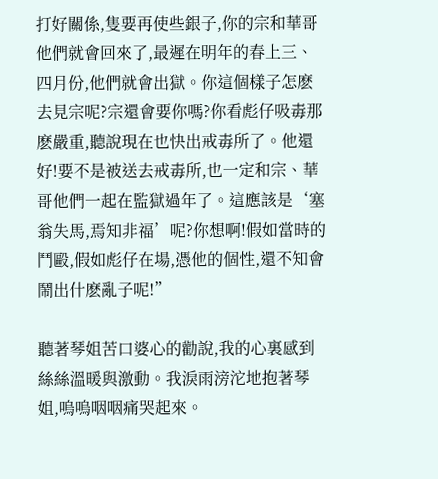打好關係,隻要再使些銀子,你的宗和華哥他們就會回來了,最遲在明年的春上三、四月份,他們就會出獄。你這個樣子怎麽去見宗呢?宗還會要你嗎?你看彪仔吸毒那麽嚴重,聽說現在也快出戒毒所了。他還好!要不是被送去戒毒所,也一定和宗、華哥他們一起在監獄過年了。這應該是‘塞翁失馬,焉知非福’呢?你想啊!假如當時的鬥毆,假如彪仔在場,憑他的個性,還不知會鬧出什麽亂子呢!”

聽著琴姐苦口婆心的勸說,我的心裏感到絲絲溫暖與激動。我淚雨滂沱地抱著琴姐,嗚嗚咽咽痛哭起來。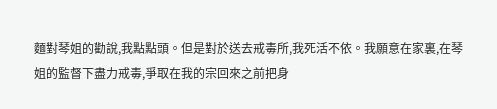麵對琴姐的勸說,我點點頭。但是對於送去戒毒所,我死活不依。我願意在家裏,在琴姐的監督下盡力戒毒,爭取在我的宗回來之前把身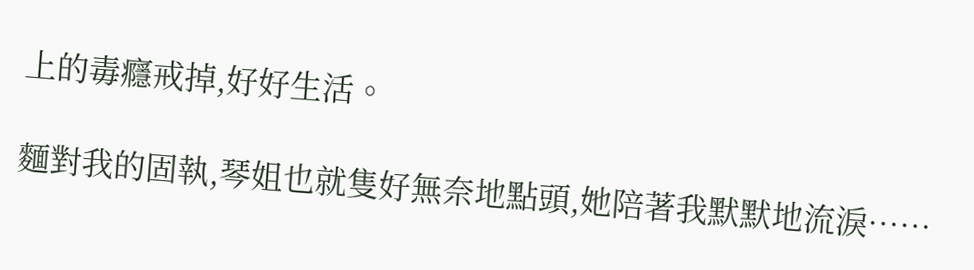上的毒癮戒掉,好好生活。

麵對我的固執,琴姐也就隻好無奈地點頭,她陪著我默默地流淚……